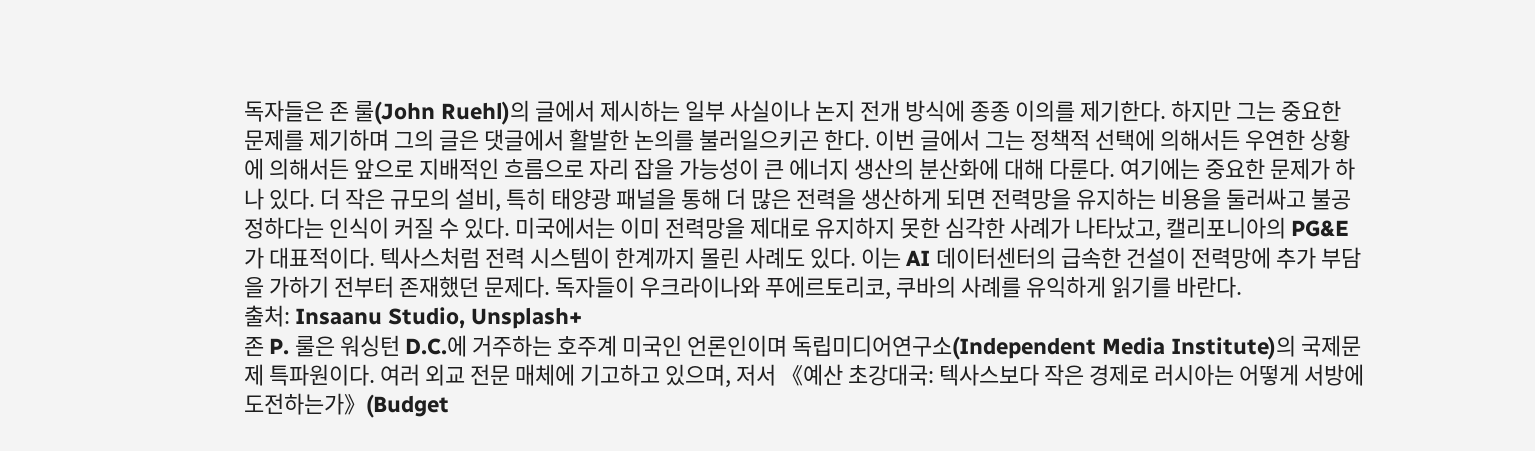독자들은 존 룰(John Ruehl)의 글에서 제시하는 일부 사실이나 논지 전개 방식에 종종 이의를 제기한다. 하지만 그는 중요한 문제를 제기하며 그의 글은 댓글에서 활발한 논의를 불러일으키곤 한다. 이번 글에서 그는 정책적 선택에 의해서든 우연한 상황에 의해서든 앞으로 지배적인 흐름으로 자리 잡을 가능성이 큰 에너지 생산의 분산화에 대해 다룬다. 여기에는 중요한 문제가 하나 있다. 더 작은 규모의 설비, 특히 태양광 패널을 통해 더 많은 전력을 생산하게 되면 전력망을 유지하는 비용을 둘러싸고 불공정하다는 인식이 커질 수 있다. 미국에서는 이미 전력망을 제대로 유지하지 못한 심각한 사례가 나타났고, 캘리포니아의 PG&E가 대표적이다. 텍사스처럼 전력 시스템이 한계까지 몰린 사례도 있다. 이는 AI 데이터센터의 급속한 건설이 전력망에 추가 부담을 가하기 전부터 존재했던 문제다. 독자들이 우크라이나와 푸에르토리코, 쿠바의 사례를 유익하게 읽기를 바란다.
출처: Insaanu Studio, Unsplash+
존 P. 룰은 워싱턴 D.C.에 거주하는 호주계 미국인 언론인이며 독립미디어연구소(Independent Media Institute)의 국제문제 특파원이다. 여러 외교 전문 매체에 기고하고 있으며, 저서 《예산 초강대국: 텍사스보다 작은 경제로 러시아는 어떻게 서방에 도전하는가》(Budget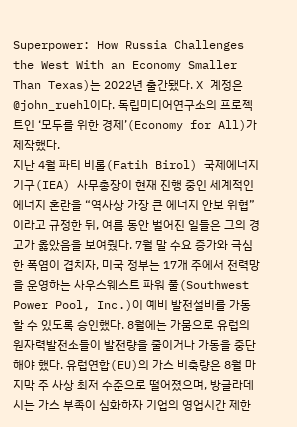Superpower: How Russia Challenges the West With an Economy Smaller Than Texas)는 2022년 출간됐다. X 계정은 @john_ruehl이다. 독립미디어연구소의 프로젝트인 ‘모두를 위한 경제’(Economy for All)가 제작했다.
지난 4월 파티 비롤(Fatih Birol) 국제에너지기구(IEA) 사무총장이 현재 진행 중인 세계적인 에너지 혼란을 “역사상 가장 큰 에너지 안보 위협”이라고 규정한 뒤, 여름 동안 벌어진 일들은 그의 경고가 옳았음을 보여줬다. 7월 말 수요 증가와 극심한 폭염이 겹치자, 미국 정부는 17개 주에서 전력망을 운영하는 사우스웨스트 파워 풀(Southwest Power Pool, Inc.)이 예비 발전설비를 가동할 수 있도록 승인했다. 8월에는 가뭄으로 유럽의 원자력발전소들이 발전량을 줄이거나 가동을 중단해야 했다. 유럽연합(EU)의 가스 비축량은 8월 마지막 주 사상 최저 수준으로 떨어졌으며, 방글라데시는 가스 부족이 심화하자 기업의 영업시간 제한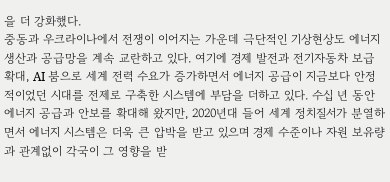을 더 강화했다.
중동과 우크라이나에서 전쟁이 이어지는 가운데 극단적인 기상현상도 에너지 생산과 공급망을 계속 교란하고 있다. 여기에 경제 발전과 전기자동차 보급 확대, AI 붐으로 세계 전력 수요가 증가하면서 에너지 공급이 지금보다 안정적이었던 시대를 전제로 구축한 시스템에 부담을 더하고 있다. 수십 년 동안 에너지 공급과 안보를 확대해 왔지만, 2020년대 들어 세계 정치질서가 분열하면서 에너지 시스템은 더욱 큰 압박을 받고 있으며 경제 수준이나 자원 보유량과 관계없이 각국이 그 영향을 받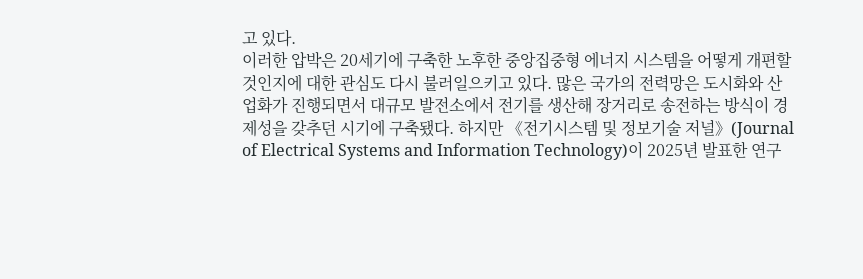고 있다.
이러한 압박은 20세기에 구축한 노후한 중앙집중형 에너지 시스템을 어떻게 개편할 것인지에 대한 관심도 다시 불러일으키고 있다. 많은 국가의 전력망은 도시화와 산업화가 진행되면서 대규모 발전소에서 전기를 생산해 장거리로 송전하는 방식이 경제성을 갖추던 시기에 구축됐다. 하지만 《전기시스템 및 정보기술 저널》(Journal of Electrical Systems and Information Technology)이 2025년 발표한 연구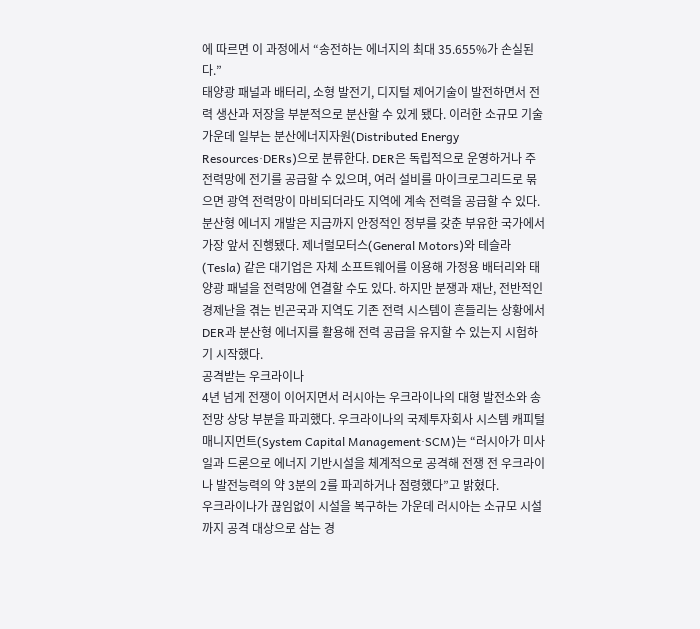에 따르면 이 과정에서 “송전하는 에너지의 최대 35.655%가 손실된다.”
태양광 패널과 배터리, 소형 발전기, 디지털 제어기술이 발전하면서 전력 생산과 저장을 부분적으로 분산할 수 있게 됐다. 이러한 소규모 기술 가운데 일부는 분산에너지자원(Distributed Energy Resources·DERs)으로 분류한다. DER은 독립적으로 운영하거나 주 전력망에 전기를 공급할 수 있으며, 여러 설비를 마이크로그리드로 묶으면 광역 전력망이 마비되더라도 지역에 계속 전력을 공급할 수 있다.
분산형 에너지 개발은 지금까지 안정적인 정부를 갖춘 부유한 국가에서 가장 앞서 진행됐다. 제너럴모터스(General Motors)와 테슬라(Tesla) 같은 대기업은 자체 소프트웨어를 이용해 가정용 배터리와 태양광 패널을 전력망에 연결할 수도 있다. 하지만 분쟁과 재난, 전반적인 경제난을 겪는 빈곤국과 지역도 기존 전력 시스템이 흔들리는 상황에서 DER과 분산형 에너지를 활용해 전력 공급을 유지할 수 있는지 시험하기 시작했다.
공격받는 우크라이나
4년 넘게 전쟁이 이어지면서 러시아는 우크라이나의 대형 발전소와 송전망 상당 부분을 파괴했다. 우크라이나의 국제투자회사 시스템 캐피털 매니지먼트(System Capital Management·SCM)는 “러시아가 미사일과 드론으로 에너지 기반시설을 체계적으로 공격해 전쟁 전 우크라이나 발전능력의 약 3분의 2를 파괴하거나 점령했다”고 밝혔다.
우크라이나가 끊임없이 시설을 복구하는 가운데 러시아는 소규모 시설까지 공격 대상으로 삼는 경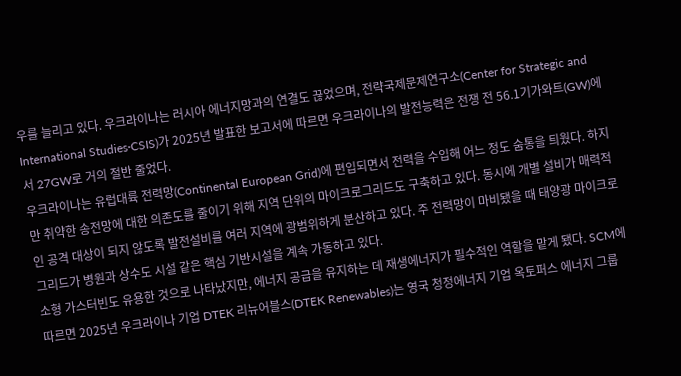우를 늘리고 있다. 우크라이나는 러시아 에너지망과의 연결도 끊었으며, 전략국제문제연구소(Center for Strategic and International Studies·CSIS)가 2025년 발표한 보고서에 따르면 우크라이나의 발전능력은 전쟁 전 56.1기가와트(GW)에서 27GW로 거의 절반 줄었다.
우크라이나는 유럽대륙 전력망(Continental European Grid)에 편입되면서 전력을 수입해 어느 정도 숨통을 틔웠다. 하지만 취약한 송전망에 대한 의존도를 줄이기 위해 지역 단위의 마이크로그리드도 구축하고 있다. 동시에 개별 설비가 매력적인 공격 대상이 되지 않도록 발전설비를 여러 지역에 광범위하게 분산하고 있다. 주 전력망이 마비됐을 때 태양광 마이크로그리드가 병원과 상수도 시설 같은 핵심 기반시설을 계속 가동하고 있다.
소형 가스터빈도 유용한 것으로 나타났지만, 에너지 공급을 유지하는 데 재생에너지가 필수적인 역할을 맡게 됐다. SCM에 따르면 2025년 우크라이나 기업 DTEK 리뉴어블스(DTEK Renewables)는 영국 청정에너지 기업 옥토퍼스 에너지 그룹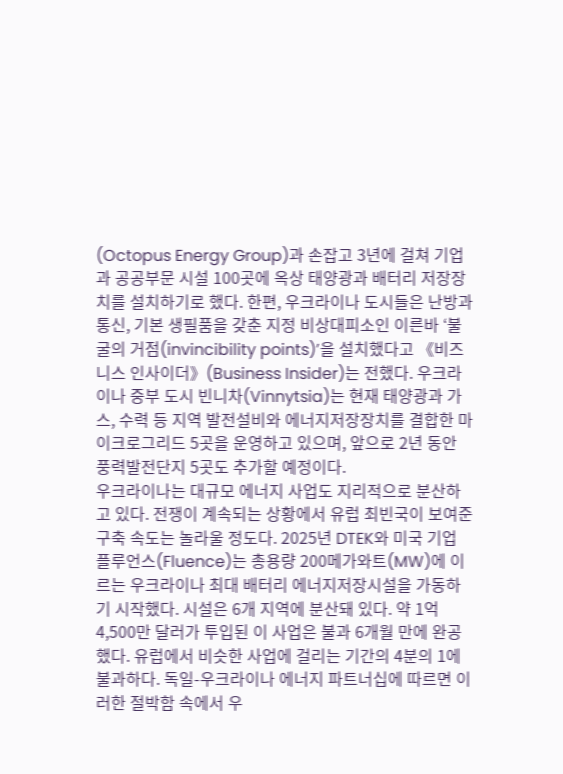(Octopus Energy Group)과 손잡고 3년에 걸쳐 기업과 공공부문 시설 100곳에 옥상 태양광과 배터리 저장장치를 설치하기로 했다. 한편, 우크라이나 도시들은 난방과 통신, 기본 생필품을 갖춘 지정 비상대피소인 이른바 ‘불굴의 거점(invincibility points)’을 설치했다고 《비즈니스 인사이더》(Business Insider)는 전했다. 우크라이나 중부 도시 빈니차(Vinnytsia)는 현재 태양광과 가스, 수력 등 지역 발전설비와 에너지저장장치를 결합한 마이크로그리드 5곳을 운영하고 있으며, 앞으로 2년 동안 풍력발전단지 5곳도 추가할 예정이다.
우크라이나는 대규모 에너지 사업도 지리적으로 분산하고 있다. 전쟁이 계속되는 상황에서 유럽 최빈국이 보여준 구축 속도는 놀라울 정도다. 2025년 DTEK와 미국 기업 플루언스(Fluence)는 총용량 200메가와트(MW)에 이르는 우크라이나 최대 배터리 에너지저장시설을 가동하기 시작했다. 시설은 6개 지역에 분산돼 있다. 약 1억 4,500만 달러가 투입된 이 사업은 불과 6개월 만에 완공했다. 유럽에서 비슷한 사업에 걸리는 기간의 4분의 1에 불과하다. 독일-우크라이나 에너지 파트너십에 따르면 이러한 절박함 속에서 우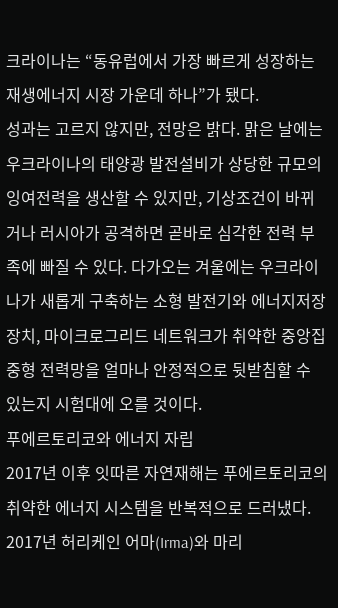크라이나는 “동유럽에서 가장 빠르게 성장하는 재생에너지 시장 가운데 하나”가 됐다.
성과는 고르지 않지만, 전망은 밝다. 맑은 날에는 우크라이나의 태양광 발전설비가 상당한 규모의 잉여전력을 생산할 수 있지만, 기상조건이 바뀌거나 러시아가 공격하면 곧바로 심각한 전력 부족에 빠질 수 있다. 다가오는 겨울에는 우크라이나가 새롭게 구축하는 소형 발전기와 에너지저장장치, 마이크로그리드 네트워크가 취약한 중앙집중형 전력망을 얼마나 안정적으로 뒷받침할 수 있는지 시험대에 오를 것이다.
푸에르토리코와 에너지 자립
2017년 이후 잇따른 자연재해는 푸에르토리코의 취약한 에너지 시스템을 반복적으로 드러냈다. 2017년 허리케인 어마(Irma)와 마리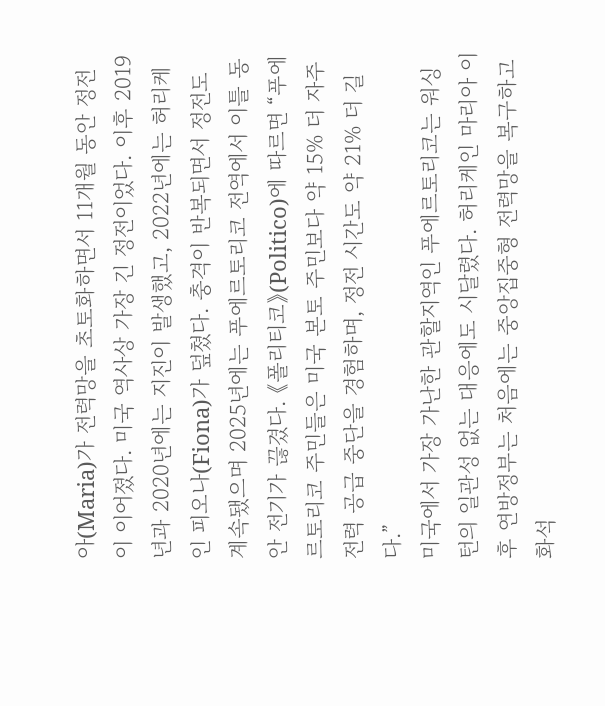아(Maria)가 전력망을 초토화하면서 11개월 동안 정전이 이어졌다. 미국 역사상 가장 긴 정전이었다. 이후 2019년과 2020년에는 지진이 발생했고, 2022년에는 허리케인 피오나(Fiona)가 덮쳤다. 충격이 반복되면서 정전도 계속됐으며 2025년에는 푸에르토리코 전역에서 이틀 동안 전기가 끊겼다. 《폴리티코》(Politico)에 따르면 “푸에르토리코 주민들은 미국 본토 주민보다 약 15% 더 자주 전력 공급 중단을 경험하며, 정전 시간도 약 21% 더 길다.”
미국에서 가장 가난한 관할지역인 푸에르토리코는 워싱턴의 일관성 없는 대응에도 시달렸다. 허리케인 마리아 이후 연방정부는 처음에는 중앙집중형 전력망을 복구하고 화석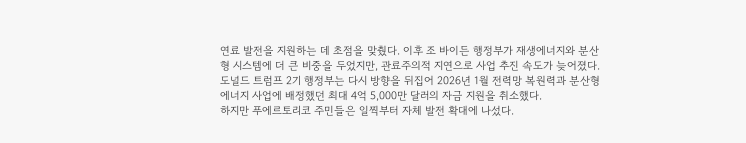연료 발전을 지원하는 데 초점을 맞췄다. 이후 조 바이든 행정부가 재생에너지와 분산형 시스템에 더 큰 비중을 두었지만, 관료주의적 지연으로 사업 추진 속도가 늦어졌다. 도널드 트럼프 2기 행정부는 다시 방향을 뒤집어 2026년 1월 전력망 복원력과 분산형 에너지 사업에 배정했던 최대 4억 5,000만 달러의 자금 지원을 취소했다.
하지만 푸에르토리코 주민들은 일찍부터 자체 발전 확대에 나섰다.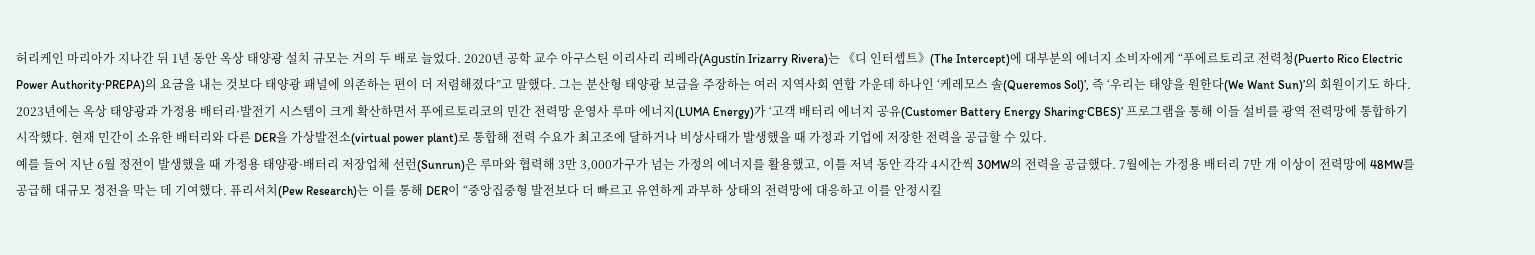허리케인 마리아가 지나간 뒤 1년 동안 옥상 태양광 설치 규모는 거의 두 배로 늘었다. 2020년 공학 교수 아구스틴 이리사리 리베라(Agustín Irizarry Rivera)는 《디 인터셉트》(The Intercept)에 대부분의 에너지 소비자에게 “푸에르토리코 전력청(Puerto Rico Electric Power Authority·PREPA)의 요금을 내는 것보다 태양광 패널에 의존하는 편이 더 저렴해졌다”고 말했다. 그는 분산형 태양광 보급을 주장하는 여러 지역사회 연합 가운데 하나인 ‘케레모스 솔(Queremos Sol)’, 즉 ‘우리는 태양을 원한다(We Want Sun)’의 회원이기도 하다.
2023년에는 옥상 태양광과 가정용 배터리·발전기 시스템이 크게 확산하면서 푸에르토리코의 민간 전력망 운영사 루마 에너지(LUMA Energy)가 ‘고객 배터리 에너지 공유(Customer Battery Energy Sharing·CBES)’ 프로그램을 통해 이들 설비를 광역 전력망에 통합하기 시작했다. 현재 민간이 소유한 배터리와 다른 DER을 가상발전소(virtual power plant)로 통합해 전력 수요가 최고조에 달하거나 비상사태가 발생했을 때 가정과 기업에 저장한 전력을 공급할 수 있다.
예를 들어 지난 6월 정전이 발생했을 때 가정용 태양광·배터리 저장업체 선런(Sunrun)은 루마와 협력해 3만 3,000가구가 넘는 가정의 에너지를 활용했고, 이틀 저녁 동안 각각 4시간씩 30MW의 전력을 공급했다. 7월에는 가정용 배터리 7만 개 이상이 전력망에 48MW를 공급해 대규모 정전을 막는 데 기여했다. 퓨리서치(Pew Research)는 이를 통해 DER이 “중앙집중형 발전보다 더 빠르고 유연하게 과부하 상태의 전력망에 대응하고 이를 안정시킬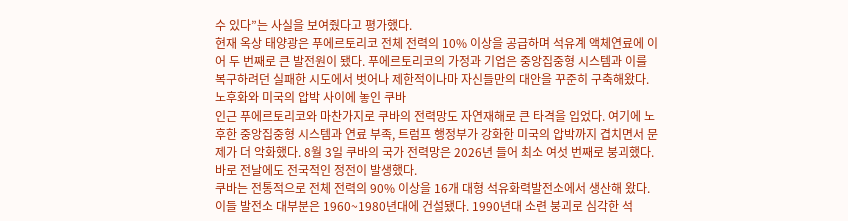수 있다”는 사실을 보여줬다고 평가했다.
현재 옥상 태양광은 푸에르토리코 전체 전력의 10% 이상을 공급하며 석유계 액체연료에 이어 두 번째로 큰 발전원이 됐다. 푸에르토리코의 가정과 기업은 중앙집중형 시스템과 이를 복구하려던 실패한 시도에서 벗어나 제한적이나마 자신들만의 대안을 꾸준히 구축해왔다.
노후화와 미국의 압박 사이에 놓인 쿠바
인근 푸에르토리코와 마찬가지로 쿠바의 전력망도 자연재해로 큰 타격을 입었다. 여기에 노후한 중앙집중형 시스템과 연료 부족, 트럼프 행정부가 강화한 미국의 압박까지 겹치면서 문제가 더 악화했다. 8월 3일 쿠바의 국가 전력망은 2026년 들어 최소 여섯 번째로 붕괴했다. 바로 전날에도 전국적인 정전이 발생했다.
쿠바는 전통적으로 전체 전력의 90% 이상을 16개 대형 석유화력발전소에서 생산해 왔다. 이들 발전소 대부분은 1960~1980년대에 건설됐다. 1990년대 소련 붕괴로 심각한 석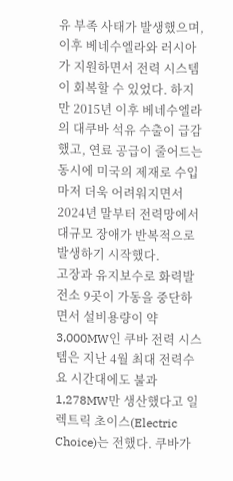유 부족 사태가 발생했으며, 이후 베네수엘라와 러시아가 지원하면서 전력 시스템이 회복할 수 있었다. 하지만 2015년 이후 베네수엘라의 대쿠바 석유 수출이 급감했고, 연료 공급이 줄어드는 동시에 미국의 제재로 수입마저 더욱 어려워지면서 2024년 말부터 전력망에서 대규모 장애가 반복적으로 발생하기 시작했다.
고장과 유지보수로 화력발전소 9곳이 가동을 중단하면서 설비용량이 약 3,000MW인 쿠바 전력 시스템은 지난 4월 최대 전력수요 시간대에도 불과 1,278MW만 생산했다고 일렉트릭 초이스(Electric Choice)는 전했다. 쿠바가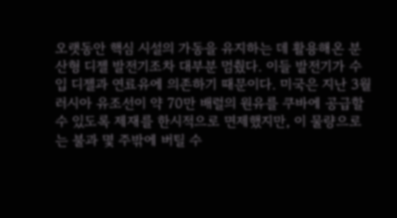오랫동안 핵심 시설의 가동을 유지하는 데 활용해온 분산형 디젤 발전기조차 대부분 멈췄다. 이들 발전기가 수입 디젤과 연료유에 의존하기 때문이다. 미국은 지난 3월 러시아 유조선이 약 70만 배럴의 원유를 쿠바에 공급할 수 있도록 제재를 한시적으로 면제했지만, 이 물량으로는 불과 몇 주밖에 버틸 수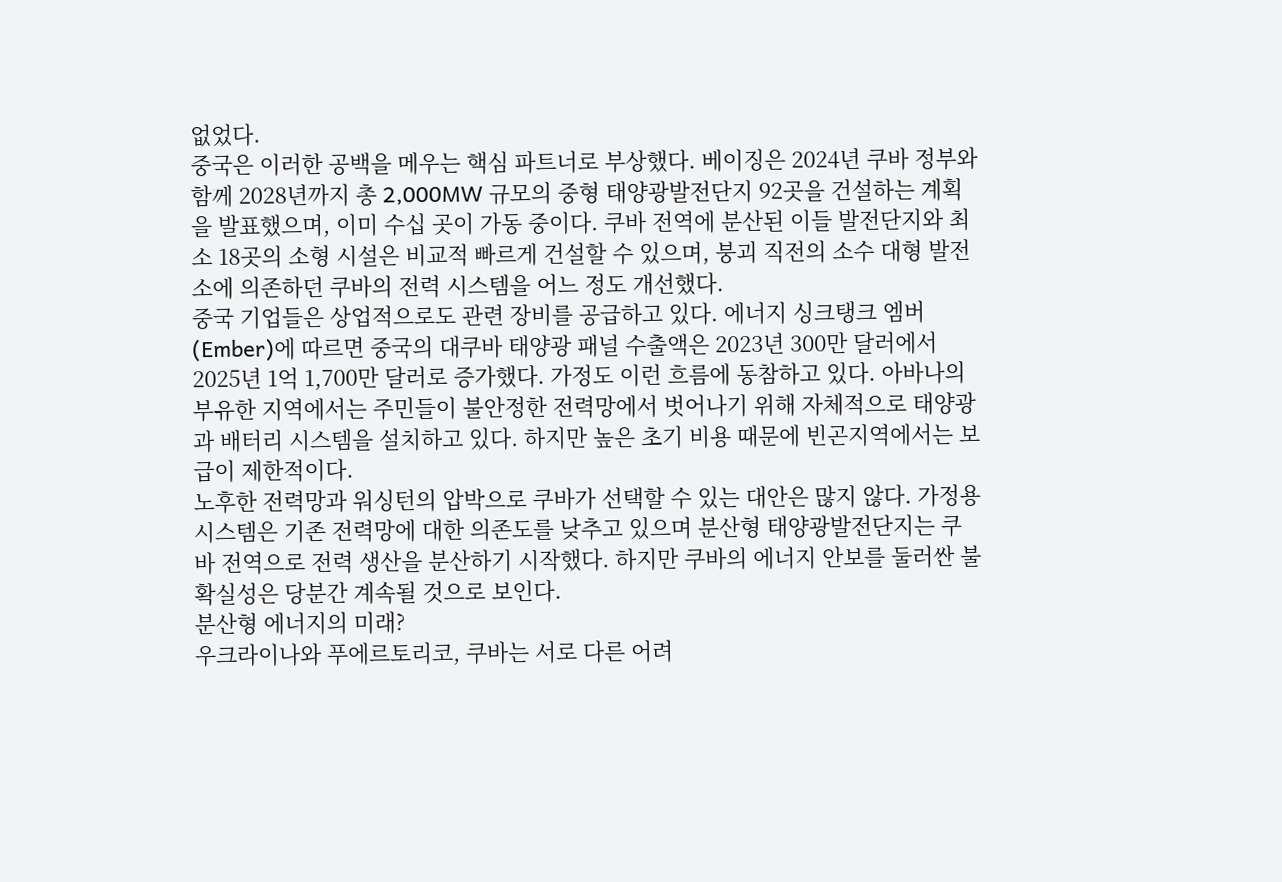없었다.
중국은 이러한 공백을 메우는 핵심 파트너로 부상했다. 베이징은 2024년 쿠바 정부와 함께 2028년까지 총 2,000MW 규모의 중형 태양광발전단지 92곳을 건설하는 계획을 발표했으며, 이미 수십 곳이 가동 중이다. 쿠바 전역에 분산된 이들 발전단지와 최소 18곳의 소형 시설은 비교적 빠르게 건설할 수 있으며, 붕괴 직전의 소수 대형 발전소에 의존하던 쿠바의 전력 시스템을 어느 정도 개선했다.
중국 기업들은 상업적으로도 관련 장비를 공급하고 있다. 에너지 싱크탱크 엠버(Ember)에 따르면 중국의 대쿠바 태양광 패널 수출액은 2023년 300만 달러에서 2025년 1억 1,700만 달러로 증가했다. 가정도 이런 흐름에 동참하고 있다. 아바나의 부유한 지역에서는 주민들이 불안정한 전력망에서 벗어나기 위해 자체적으로 태양광과 배터리 시스템을 설치하고 있다. 하지만 높은 초기 비용 때문에 빈곤지역에서는 보급이 제한적이다.
노후한 전력망과 워싱턴의 압박으로 쿠바가 선택할 수 있는 대안은 많지 않다. 가정용 시스템은 기존 전력망에 대한 의존도를 낮추고 있으며 분산형 태양광발전단지는 쿠바 전역으로 전력 생산을 분산하기 시작했다. 하지만 쿠바의 에너지 안보를 둘러싼 불확실성은 당분간 계속될 것으로 보인다.
분산형 에너지의 미래?
우크라이나와 푸에르토리코, 쿠바는 서로 다른 어려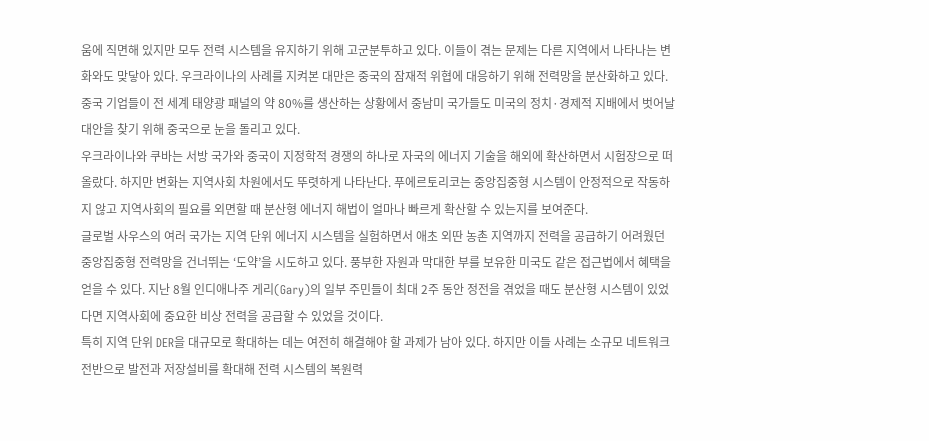움에 직면해 있지만 모두 전력 시스템을 유지하기 위해 고군분투하고 있다. 이들이 겪는 문제는 다른 지역에서 나타나는 변화와도 맞닿아 있다. 우크라이나의 사례를 지켜본 대만은 중국의 잠재적 위협에 대응하기 위해 전력망을 분산화하고 있다. 중국 기업들이 전 세계 태양광 패널의 약 80%를 생산하는 상황에서 중남미 국가들도 미국의 정치·경제적 지배에서 벗어날 대안을 찾기 위해 중국으로 눈을 돌리고 있다.
우크라이나와 쿠바는 서방 국가와 중국이 지정학적 경쟁의 하나로 자국의 에너지 기술을 해외에 확산하면서 시험장으로 떠올랐다. 하지만 변화는 지역사회 차원에서도 뚜렷하게 나타난다. 푸에르토리코는 중앙집중형 시스템이 안정적으로 작동하지 않고 지역사회의 필요를 외면할 때 분산형 에너지 해법이 얼마나 빠르게 확산할 수 있는지를 보여준다.
글로벌 사우스의 여러 국가는 지역 단위 에너지 시스템을 실험하면서 애초 외딴 농촌 지역까지 전력을 공급하기 어려웠던 중앙집중형 전력망을 건너뛰는 ‘도약’을 시도하고 있다. 풍부한 자원과 막대한 부를 보유한 미국도 같은 접근법에서 혜택을 얻을 수 있다. 지난 8월 인디애나주 게리(Gary)의 일부 주민들이 최대 2주 동안 정전을 겪었을 때도 분산형 시스템이 있었다면 지역사회에 중요한 비상 전력을 공급할 수 있었을 것이다.
특히 지역 단위 DER을 대규모로 확대하는 데는 여전히 해결해야 할 과제가 남아 있다. 하지만 이들 사례는 소규모 네트워크 전반으로 발전과 저장설비를 확대해 전력 시스템의 복원력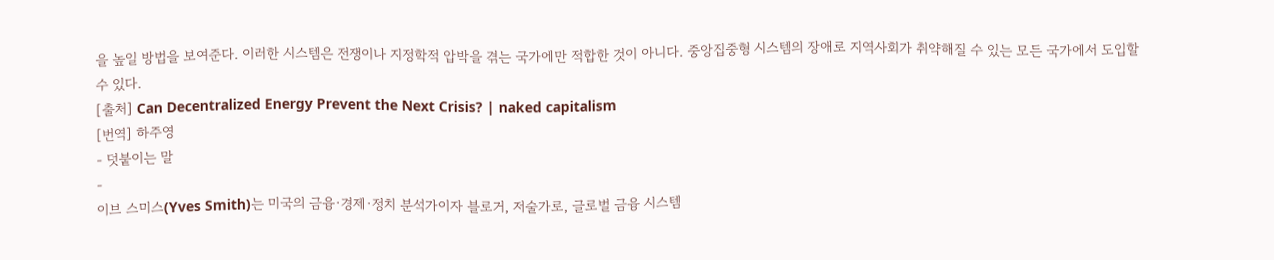을 높일 방법을 보여준다. 이러한 시스템은 전쟁이나 지정학적 압박을 겪는 국가에만 적합한 것이 아니다. 중앙집중형 시스템의 장애로 지역사회가 취약해질 수 있는 모든 국가에서 도입할 수 있다.
[출처] Can Decentralized Energy Prevent the Next Crisis? | naked capitalism
[번역] 하주영
- 덧붙이는 말
-
이브 스미스(Yves Smith)는 미국의 금융·경제·정치 분석가이자 블로거, 저술가로, 글로벌 금융 시스템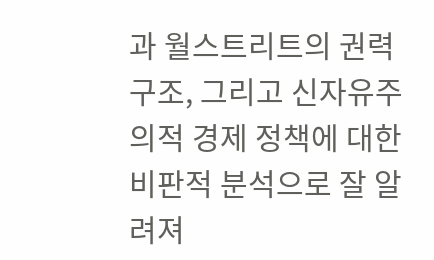과 월스트리트의 권력 구조, 그리고 신자유주의적 경제 정책에 대한 비판적 분석으로 잘 알려져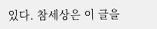있다. 참세상은 이 글을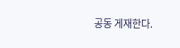공동 게재한다.